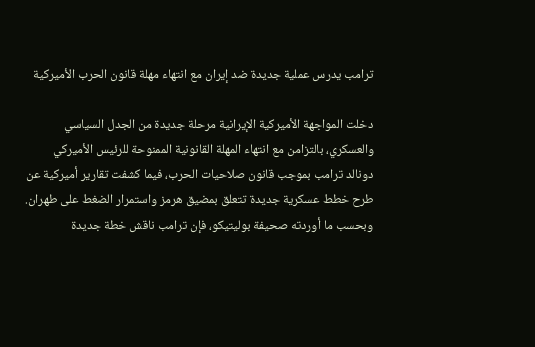ترامب يدرس عملية جديدة ضد إيران مع انتهاء مهلة قانون الحرب الأميركية

دخلت المواجهة الأميركية الإيرانية مرحلة جديدة من الجدل السياسي والعسكري، بالتزامن مع انتهاء المهلة القانونية الممنوحة للرئيس الأميركي دونالد ترامب بموجب قانون صلاحيات الحرب، فيما كشفت تقارير أميركية عن طرح خطط عسكرية جديدة تتعلق بمضيق هرمز واستمرار الضغط على طهران.
وبحسب ما أوردته صحيفة بوليتيكو، فإن ترامب ناقش خطة جديدة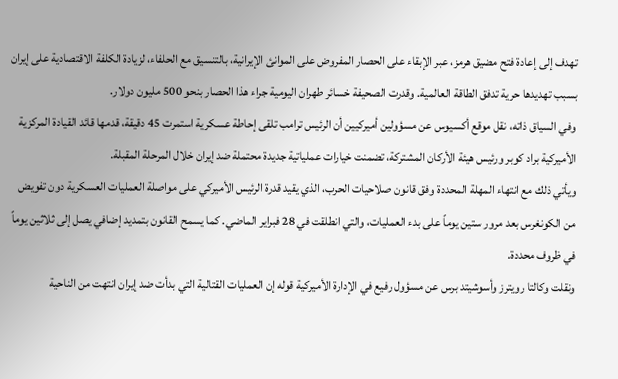تهدف إلى إعادة فتح مضيق هرمز، عبر الإبقاء على الحصار المفروض على الموانئ الإيرانية، بالتنسيق مع الحلفاء، لزيادة الكلفة الاقتصادية على إيران بسبب تهديدها حرية تدفق الطاقة العالمية. وقدرت الصحيفة خسائر طهران اليومية جراء هذا الحصار بنحو 500 مليون دولار.
وفي السياق ذاته، نقل موقع أكسيوس عن مسؤولين أميركيين أن الرئيس ترامب تلقى إحاطة عسكرية استمرت 45 دقيقة، قدمها قائد القيادة المركزية الأميركية براد كوبر ورئيس هيئة الأركان المشتركة، تضمنت خيارات عملياتية جديدة محتملة ضد إيران خلال المرحلة المقبلة.
ويأتي ذلك مع انتهاء المهلة المحددة وفق قانون صلاحيات الحرب، الذي يقيد قدرة الرئيس الأميركي على مواصلة العمليات العسكرية دون تفويض من الكونغرس بعد مرور ستين يوماً على بدء العمليات، والتي انطلقت في 28 فبراير الماضي. كما يسمح القانون بتمديد إضافي يصل إلى ثلاثين يوماً في ظروف محددة.
ونقلت وكالتا رويترز وأسوشيتد برس عن مسؤول رفيع في الإدارة الأميركية قوله إن العمليات القتالية التي بدأت ضد إيران انتهت من الناحية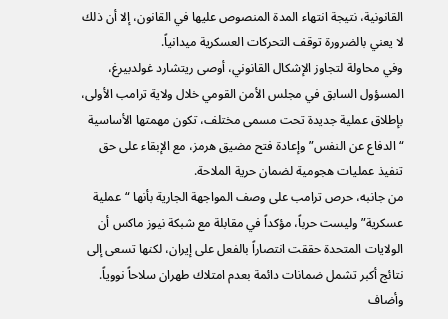القانونية، نتيجة انتهاء المدة المنصوص عليها في القانون، إلا أن ذلك لا يعني بالضرورة توقف التحركات العسكرية ميدانياً.
وفي محاولة لتجاوز الإشكال القانوني، أوصى ريتشارد غولدبيرغ، المسؤول السابق في مجلس الأمن القومي خلال ولاية ترامب الأولى، بإطلاق عملية جديدة تحت مسمى مختلف، تكون مهمتها الأساسية “الدفاع عن النفس” وإعادة فتح مضيق هرمز، مع الإبقاء على حق تنفيذ عمليات هجومية لضمان حرية الملاحة.
من جانبه، حرص ترامب على وصف المواجهة الجارية بأنها “عملية عسكرية” وليست حرباً، مؤكداً في مقابلة مع شبكة نيوز ماكس أن الولايات المتحدة حققت انتصاراً بالفعل على إيران، لكنها تسعى إلى نتائج أكبر تشمل ضمانات دائمة بعدم امتلاك طهران سلاحاً نووياً.
وأضاف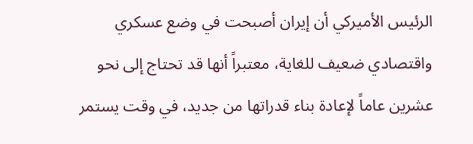الرئيس الأميركي أن إيران أصبحت في وضع عسكري واقتصادي ضعيف للغاية، معتبراً أنها قد تحتاج إلى نحو عشرين عاماً لإعادة بناء قدراتها من جديد، في وقت يستمر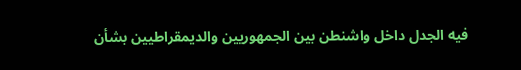فيه الجدل داخل واشنطن بين الجمهوريين والديمقراطيين بشأن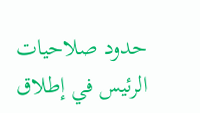حدود صلاحيات الرئيس في إطلاق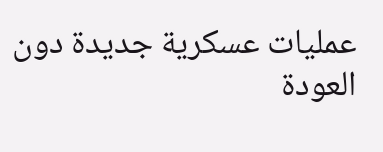عمليات عسكرية جديدة دون العودة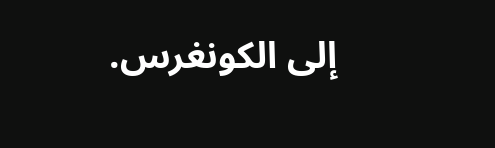إلى الكونغرس.